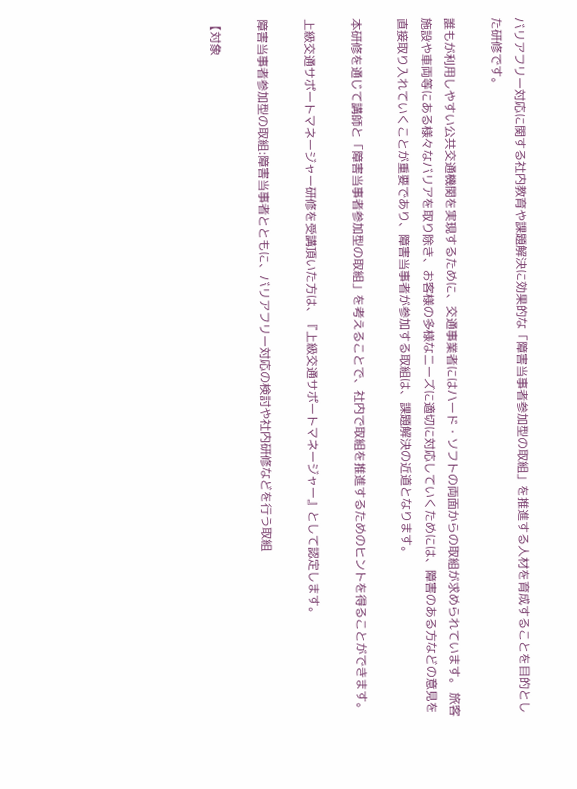バリアフリー対応に関する社内教育や課題解決に効果的な「障害当事者参加型の取組」を推進する人材を育成することを目的とした研修です。

誰もが利用しやすい公共交通機関を実現するために、交通事業者にはハード・ソフトの両面からの取組が求められています。 旅客施設や車両等にある様々なバリアを取り除き、お客様の多様なニーズに適切に対応していくためには、障害のある方などの意見を直接取り入れていくことが重要であり、障害当事者が参加する取組は、課題解決の近道となります。

本研修を通じて講師と「障害当事者参加型の取組」を考えることで、社内で取組を推進するためのヒントを得ることができます。

上級交通サポートマネージャー研修を受講頂いた方は、『上級交通サポートマネージャー』として認定します。

障害当事者参加型の取組:障害当事者とともに、バリアフリー対応の検討や社内研修などを行う取組

【対象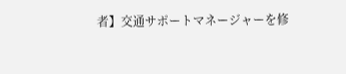者】交通サポートマネージャーを修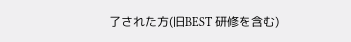了された方(旧BEST 研修を含む)